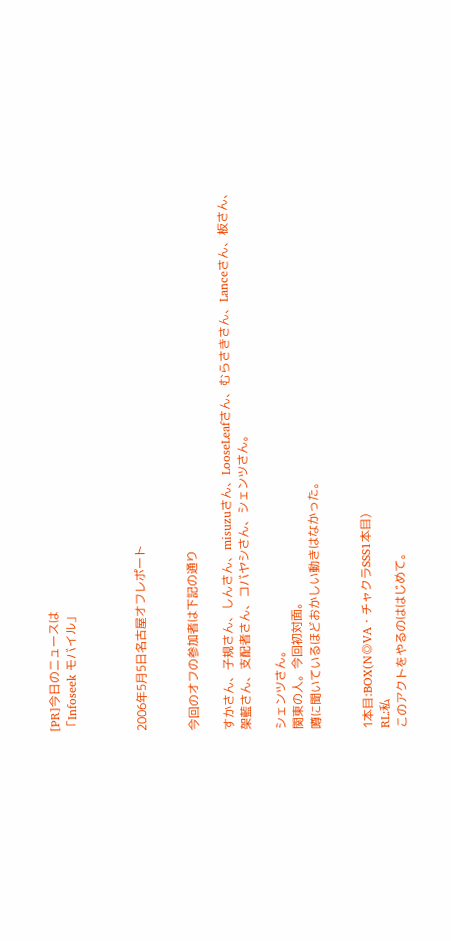[PR]今日のニュースは
「Infoseek モバイル」



2006年5月5日名古屋オフレポート


今回のオフの参加者は下記の通り

すかさん、子規さん、しんさん、misuzuさん、LooseLeafさん、むらさきさん、Lanceさん、板さん、架藍さん、支配者さん、コバヤシさん、シェンツさん。

シェンツさん。
関東の人。今回初対面。
噂に聞いているほどおかしい動きはなかった。


1本目:BOX(N◎VA・チャクラSSS1本目)
RL:私
このアクトをやるのははじめて。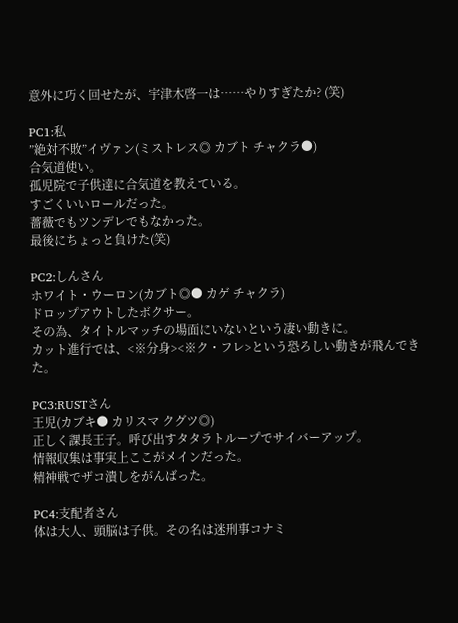意外に巧く回せたが、宇津木啓一は……やりすぎたか? (笑)

PC1:私
”絶対不敗”イヴァン(ミストレス◎ カブト チャクラ●)
合気道使い。
孤児院で子供達に合気道を教えている。
すごくいいロールだった。
薔薇でもツンデレでもなかった。
最後にちょっと負けた(笑)

PC2:しんさん
ホワイト・ウーロン(カブト◎● カゲ チャクラ)
ドロップアウトしたボクサー。
その為、タイトルマッチの場面にいないという凄い動きに。
カット進行では、<※分身><※ク・フレ>という恐ろしい動きが飛んできた。

PC3:RUSTさん
王児(カブキ● カリスマ クグツ◎)
正しく課長王子。呼び出すタタラトループでサイバーアップ。
情報収集は事実上ここがメインだった。
精神戦でザコ潰しをがんばった。

PC4:支配者さん
体は大人、頭脳は子供。その名は迷刑事コナミ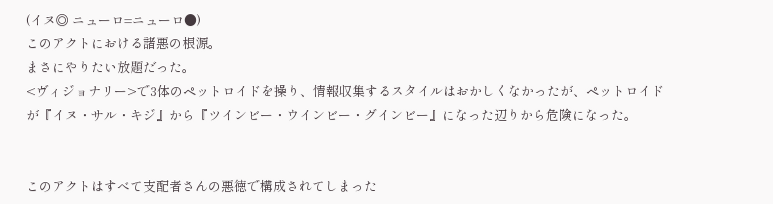(イヌ◎ ニューロ=ニューロ●)
このアクトにおける諸悪の根源。
まさにやりたい放題だった。
<ヴィジョナリー>で3体のペットロイドを操り、情報収集するスタイルはおかしくなかったが、ペットロイドが『イヌ・サル・キジ』から『ツインビー・ウインビー・グインビー』になった辺りから危険になった。


このアクトはすべて支配者さんの悪徳で構成されてしまった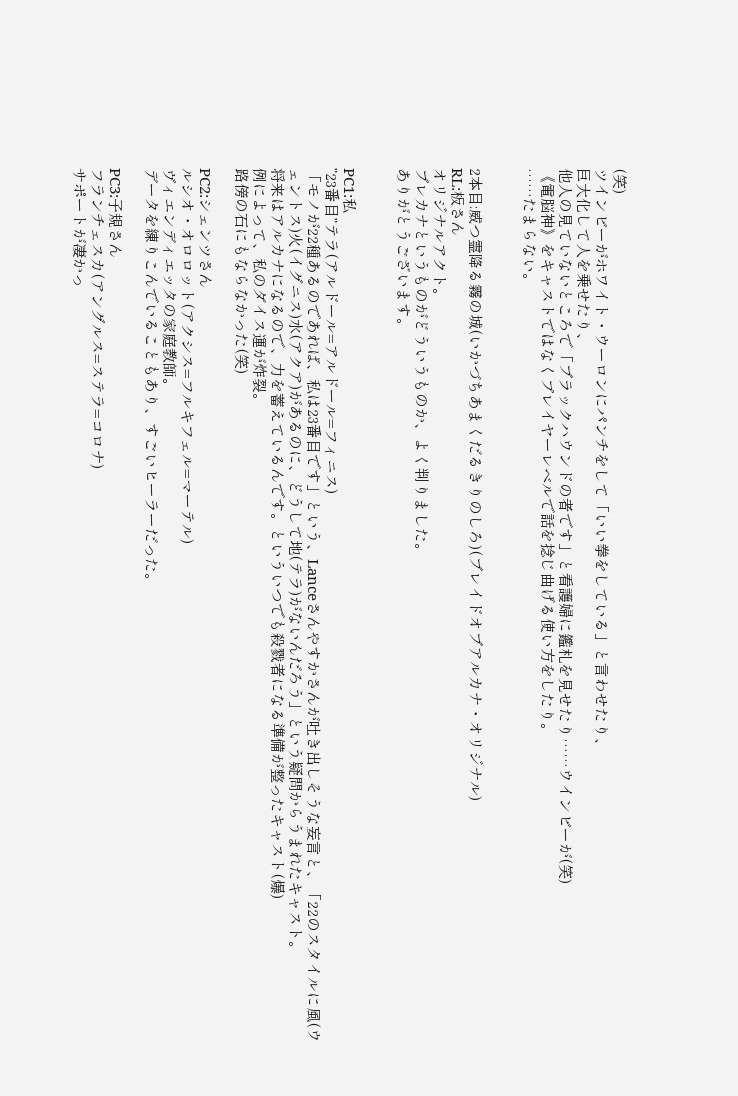(笑)
ツインビーがホワイト・ウーロンにパンチをして「いい拳をしている」と言わせたり、
巨大化して人を乗せたり、
他人の見ていないところで「ブラックハウンドの者です」と看護婦に鑑札を見せたり……ウインビーが(笑)
《電脳神》をキャストではなくプレイヤーレベルで話を捻じ曲げる使い方をしたり。
……たまらない。


2本目:威つ霊降る霧の城(いかづちあまくだるきりのしろ)(ブレイドオブアルカナ・オリジナル)
RL:板さん
オリジナルアクト。
ブレカナというものがどういうものか、よく判りました。
ありがとうございます。


PC1:私
”23番目”テラ(アルドール=アルドール=フィニス)
「モノが22種あるのであれば、私は23番目です」という、Lanceさんやすかさんが吐き出しそうな妄言と、「22のスタイルに風(ウェントス)火(イグニス)水(アクア)があるのに、どうして地(テラ)がないんだろう」という疑問からうまれたキャスト。
将来はアルカナになるので、力を蓄えているんです。といういつでも殺戮者になる準備が整ったキャスト(爆)
例によって、私のダイス運が炸裂。
路傍の石にもならなかった(笑)

PC2:シェンツさん
ルシオ・オロロット(アクシス=フルキフェル=マーテル)
ヴィエンディエッタの家庭教師。
データを練りこんでいることもあり、すごいヒーラーだった。

PC3:子規さん
フランチェスカ(アングルス=ステラ=コロナ)
サポートが凄かっ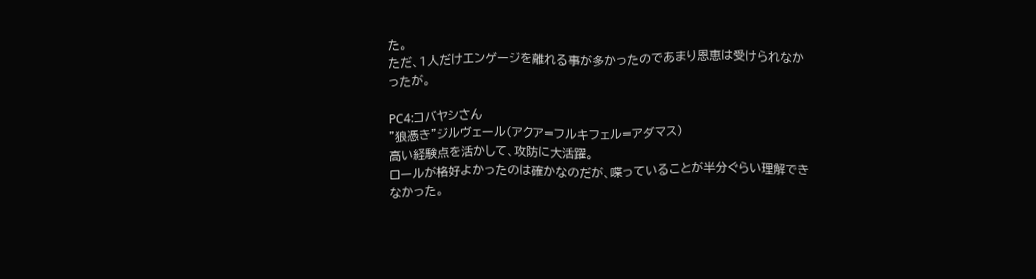た。
ただ、1人だけエンゲージを離れる事が多かったのであまり恩恵は受けられなかったが。

PC4:コバヤシさん
”狼憑き”ジルヴェール(アクア=フルキフェル=アダマス)
高い経験点を活かして、攻防に大活躍。
ロールが格好よかったのは確かなのだが、喋っていることが半分ぐらい理解できなかった。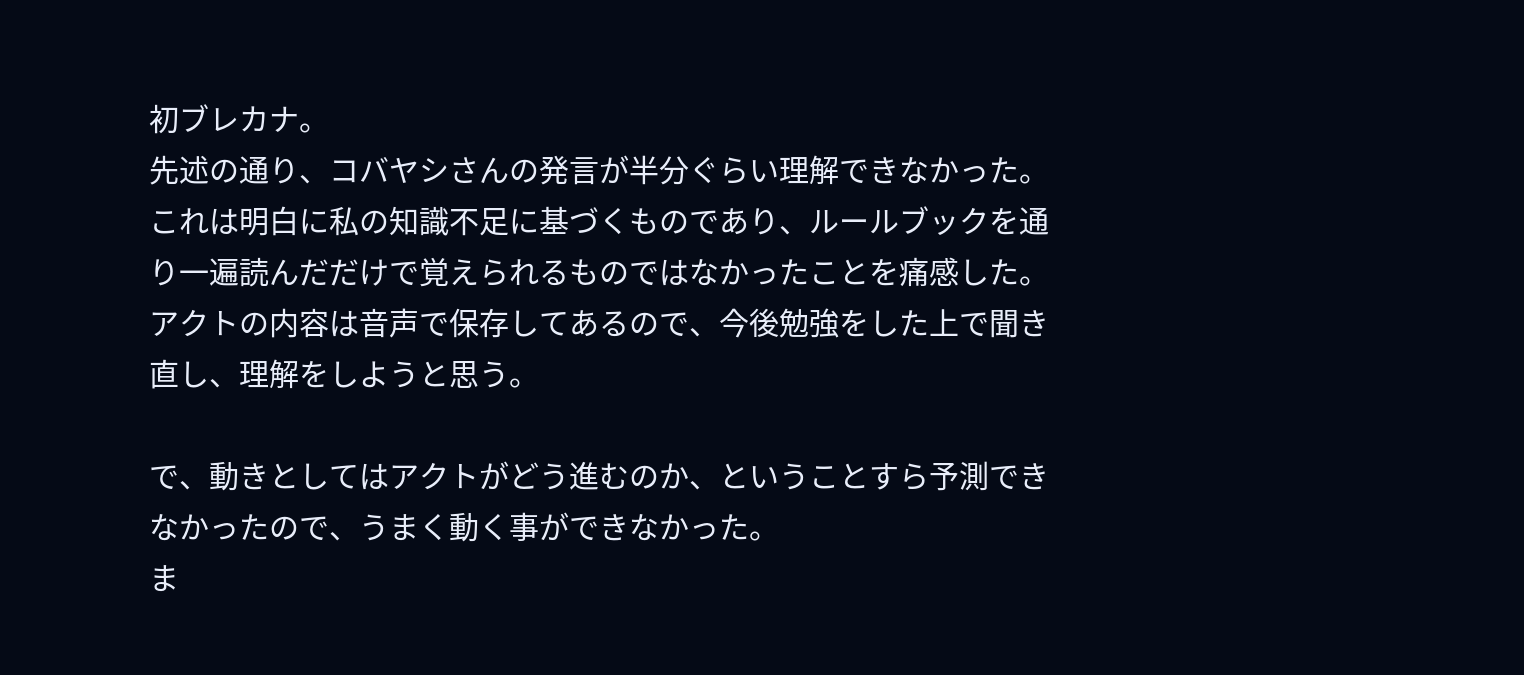初ブレカナ。
先述の通り、コバヤシさんの発言が半分ぐらい理解できなかった。
これは明白に私の知識不足に基づくものであり、ルールブックを通り一遍読んだだけで覚えられるものではなかったことを痛感した。
アクトの内容は音声で保存してあるので、今後勉強をした上で聞き直し、理解をしようと思う。

で、動きとしてはアクトがどう進むのか、ということすら予測できなかったので、うまく動く事ができなかった。
ま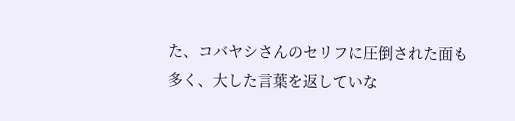た、コバヤシさんのセリフに圧倒された面も多く、大した言葉を返していな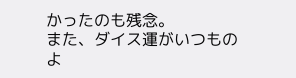かったのも残念。
また、ダイス運がいつものよ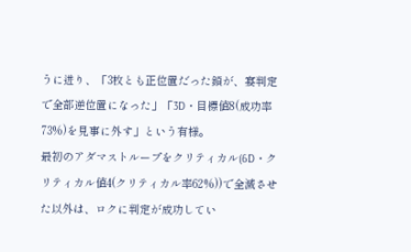うに迸り、「3枚とも正位置だった鎖が、宴判定で全部逆位置になった」「3D・目標値8(成功率73%)を見事に外す」という有様。
最初のアダマストループをクリティカル(6D・クリティカル値4(クリティカル率62%))で全滅させた以外は、ロクに判定が成功してい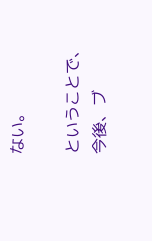ない。

ということで、今後、ブ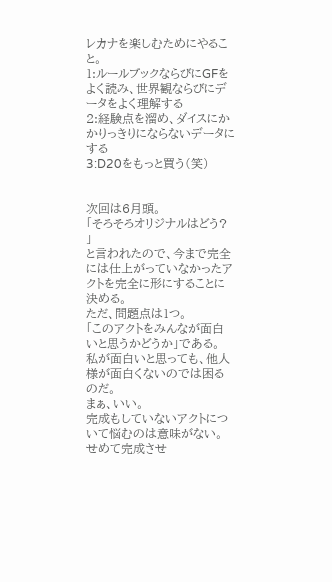レカナを楽しむためにやること。
1:ルールブックならびにGFをよく読み、世界観ならびにデータをよく理解する
2:経験点を溜め、ダイスにかかりっきりにならないデータにする
3:D20をもっと買う(笑)


次回は6月頭。
「そろそろオリジナルはどう? 」
と言われたので、今まで完全には仕上がっていなかったアクトを完全に形にすることに決める。
ただ、問題点は1つ。
「このアクトをみんなが面白いと思うかどうか」である。
私が面白いと思っても、他人様が面白くないのでは困るのだ。
まぁ、いい。
完成もしていないアクトについて悩むのは意味がない。
せめて完成させ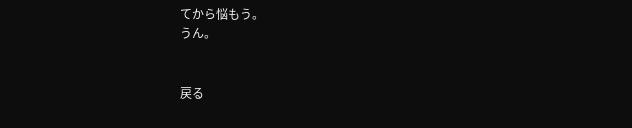てから悩もう。
うん。


戻る